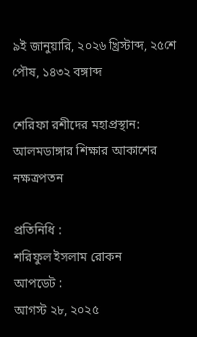৯ই জানুয়ারি, ২০২৬ খ্রিস্টাব্দ, ২৫শে পৌষ, ১৪৩২ বঙ্গাব্দ

শেরিফা রশীদের মহাপ্রস্থান: আলমডাঙ্গার শিক্ষার আকাশের নক্ষত্রপতন

প্রতিনিধি :
শরিফুল ইসলাম রোকন
আপডেট :
আগস্ট ২৮, ২০২৫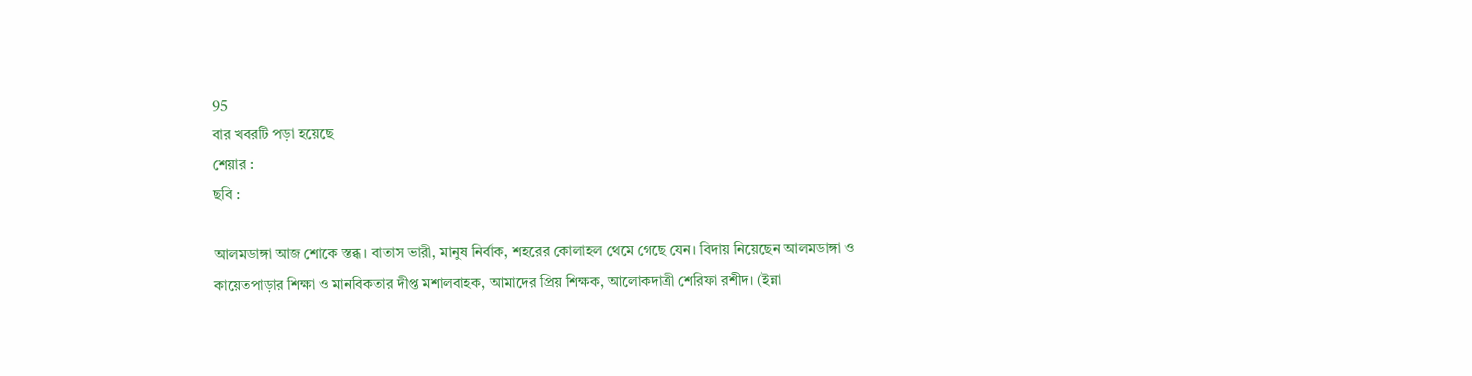95
বার খবরটি পড়া হয়েছে
শেয়ার :
ছবি :

আলমডাঙ্গা আজ শোকে স্তব্ধ। বাতাস ভারী, মানুষ নির্বাক, শহরের কোলাহল থেমে গেছে যেন। বিদায় নিয়েছেন আলমডাঙ্গা ও কায়েতপাড়ার শিক্ষা ও মানবিকতার দীপ্ত মশালবাহক, আমাদের প্রিয় শিক্ষক, আলোকদাত্রী শেরিফা রশীদ। (ইন্না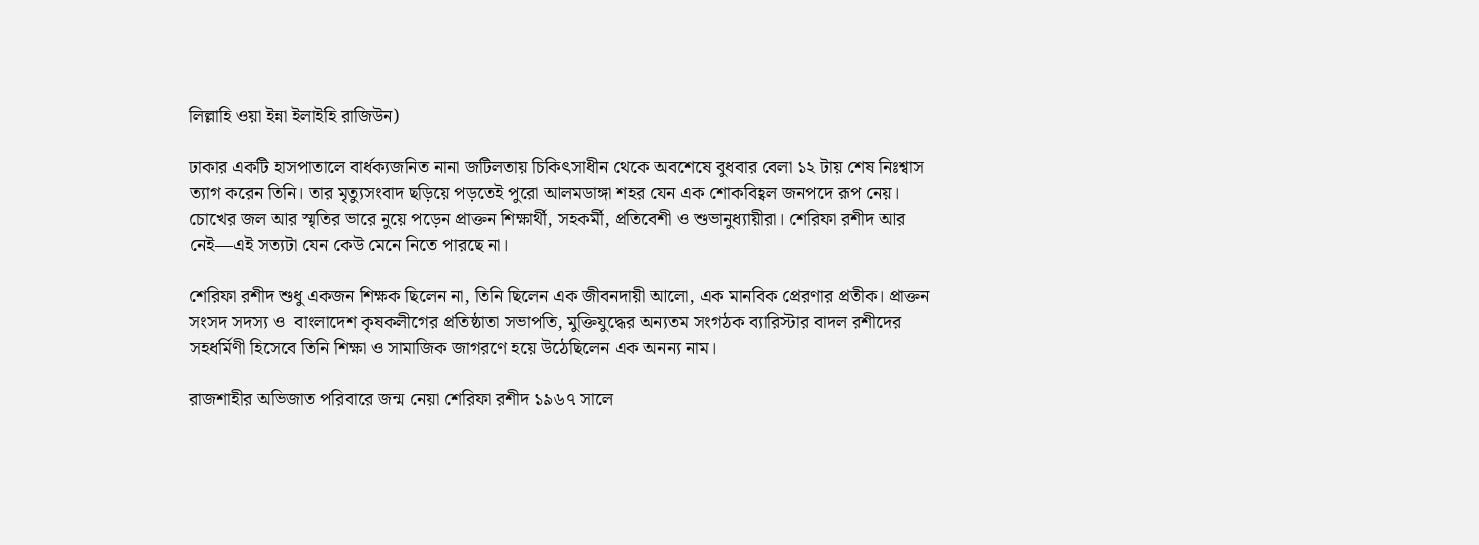লিল্লাহি ওয়া ইন্না ইলাইহি রাজিউন)

ঢাকার একটি হাসপাতালে বার্ধক্যজনিত নানা জটিলতায় চিকিৎসাধীন থেকে অবশেষে বুধবার বেলা ১২ টায় শেষ নিঃশ্বাস ত্যাগ করেন তিনি। তার মৃত্যুসংবাদ ছড়িয়ে পড়তেই পুরো আলমডাঙ্গা শহর যেন এক শোকবিহ্বল জনপদে রূপ নেয়। চোখের জল আর স্মৃতির ভারে নুয়ে পড়েন প্রাক্তন শিক্ষার্থী, সহকর্মী, প্রতিবেশী ও শুভানুধ্যায়ীরা। শেরিফা রশীদ আর নেই—এই সত্যটা যেন কেউ মেনে নিতে পারছে না।

শেরিফা রশীদ শুধু একজন শিক্ষক ছিলেন না, তিনি ছিলেন এক জীবনদায়ী আলো, এক মানবিক প্রেরণার প্রতীক। প্রাক্তন সংসদ সদস্য ও  বাংলাদেশ কৃষকলীগের প্রতিষ্ঠাতা সভাপতি, মুক্তিযুদ্ধের অন্যতম সংগঠক ব্যারিস্টার বাদল রশীদের সহধর্মিণী হিসেবে তিনি শিক্ষা ও সামাজিক জাগরণে হয়ে উঠেছিলেন এক অনন্য নাম।

রাজশাহীর অভিজাত পরিবারে জন্ম নেয়া শেরিফা রশীদ ১৯৬৭ সালে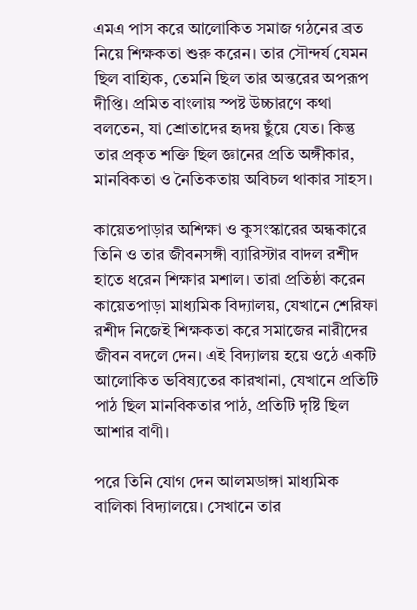এমএ পাস করে আলোকিত সমাজ গঠনের ব্রত নিয়ে শিক্ষকতা শুরু করেন। তার সৌন্দর্য যেমন ছিল বাহ্যিক, তেমনি ছিল তার অন্তরের অপরূপ দীপ্তি। প্রমিত বাংলায় স্পষ্ট উচ্চারণে কথা বলতেন, যা শ্রোতাদের হৃদয় ছুঁয়ে যেত। কিন্তু তার প্রকৃত শক্তি ছিল জ্ঞানের প্রতি অঙ্গীকার, মানবিকতা ও নৈতিকতায় অবিচল থাকার সাহস।

কায়েতপাড়ার অশিক্ষা ও কুসংস্কারের অন্ধকারে তিনি ও তার জীবনসঙ্গী ব্যারিস্টার বাদল রশীদ হাতে ধরেন শিক্ষার মশাল। তারা প্রতিষ্ঠা করেন কায়েতপাড়া মাধ্যমিক বিদ্যালয়, যেখানে শেরিফা রশীদ নিজেই শিক্ষকতা করে সমাজের নারীদের জীবন বদলে দেন। এই বিদ্যালয় হয়ে ওঠে একটি আলোকিত ভবিষ্যতের কারখানা, যেখানে প্রতিটি পাঠ ছিল মানবিকতার পাঠ, প্রতিটি দৃষ্টি ছিল আশার বাণী।

পরে তিনি যোগ দেন আলমডাঙ্গা মাধ্যমিক বালিকা বিদ্যালয়ে। সেখানে তার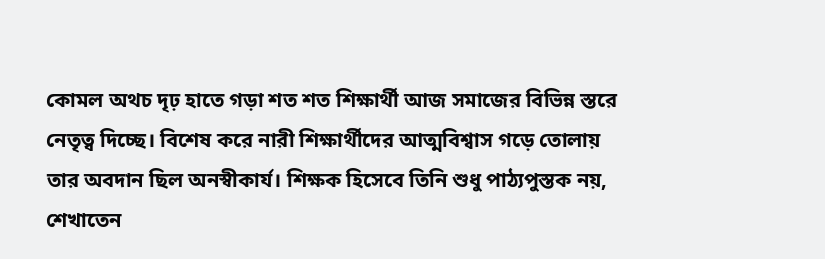কোমল অথচ দৃঢ় হাতে গড়া শত শত শিক্ষার্থী আজ সমাজের বিভিন্ন স্তরে নেতৃত্ব দিচ্ছে। বিশেষ করে নারী শিক্ষার্থীদের আত্মবিশ্বাস গড়ে তোলায় তার অবদান ছিল অনস্বীকার্য। শিক্ষক হিসেবে তিনি শুধু পাঠ্যপুস্তক নয়, শেখাতেন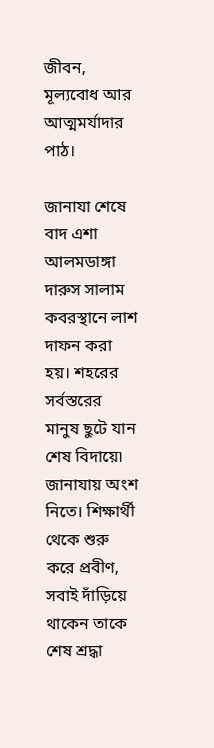জীবন, মূল্যবোধ আর আত্মমর্যাদার পাঠ।

জানাযা শেষে বাদ এশা আলমডাঙ্গা দারুস সালাম কবরস্থানে লাশ দাফন করা হয়। শহরের সর্বস্তরের মানুষ ছুটে যান শেষ বিদায়ে৷ জানাযায় অংশ নিতে। শিক্ষার্থী থেকে শুরু করে প্রবীণ, সবাই দাঁড়িয়ে থাকেন তাকে শেষ শ্রদ্ধা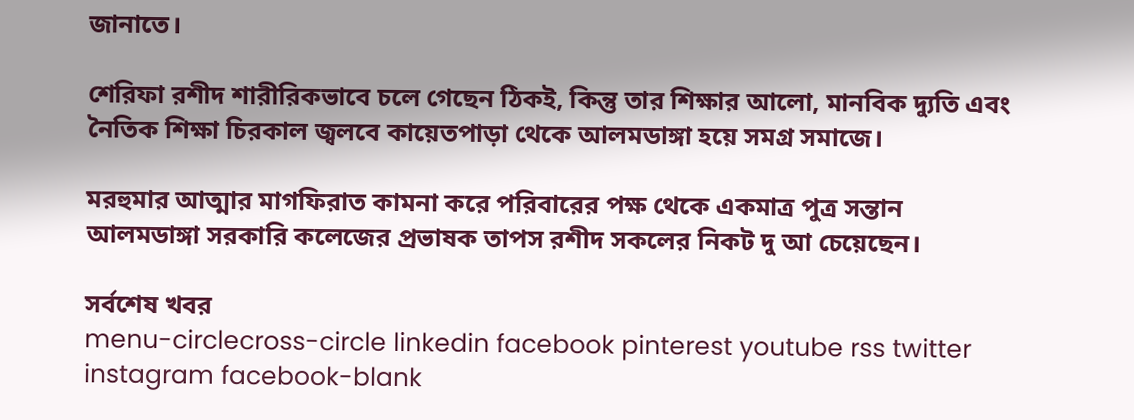জানাতে।

শেরিফা রশীদ শারীরিকভাবে চলে গেছেন ঠিকই, কিন্তু তার শিক্ষার আলো, মানবিক দ্যুতি এবং নৈতিক শিক্ষা চিরকাল জ্বলবে কায়েতপাড়া থেকে আলমডাঙ্গা হয়ে সমগ্র সমাজে।

মরহুমার আত্মার মাগফিরাত কামনা করে পরিবারের পক্ষ থেকে একমাত্র পুত্র সন্তান আলমডাঙ্গা সরকারি কলেজের প্রভাষক তাপস রশীদ সকলের নিকট দু আ চেয়েছেন।

সর্বশেষ খবর
menu-circlecross-circle linkedin facebook pinterest youtube rss twitter instagram facebook-blank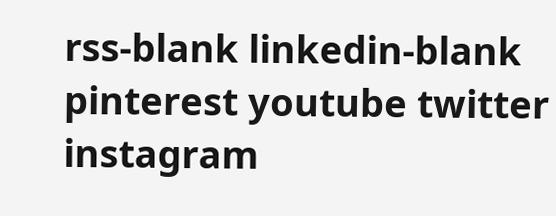rss-blank linkedin-blank pinterest youtube twitter instagram